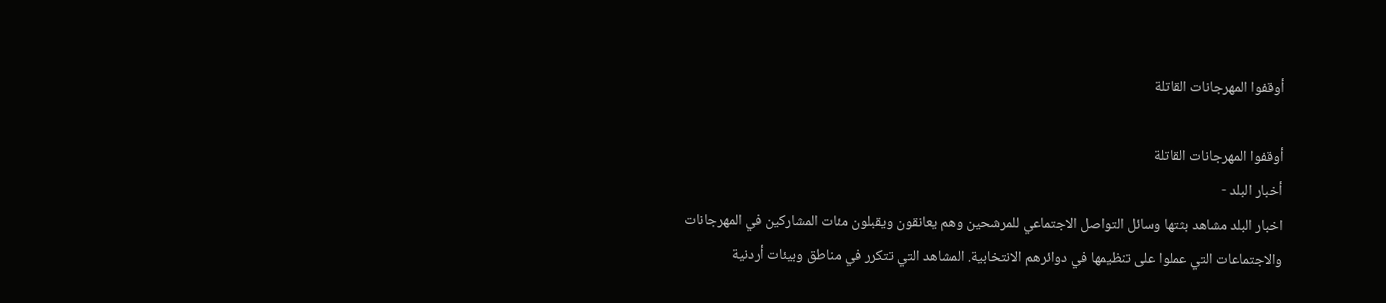أوقفوا المهرجانات القاتلة

أوقفوا المهرجانات القاتلة
أخبار البلد -
اخبار البلد مشاهد بثتها وسائل التواصل الاجتماعي للمرشحين وهم يعانقون ويقبلون مئات المشاركين في المهرجانات والاجتماعات التي عملوا على تنظيمها في دوائرهم الانتخابية. المشاهد التي تتكرر في مناطق وبيئات أردنية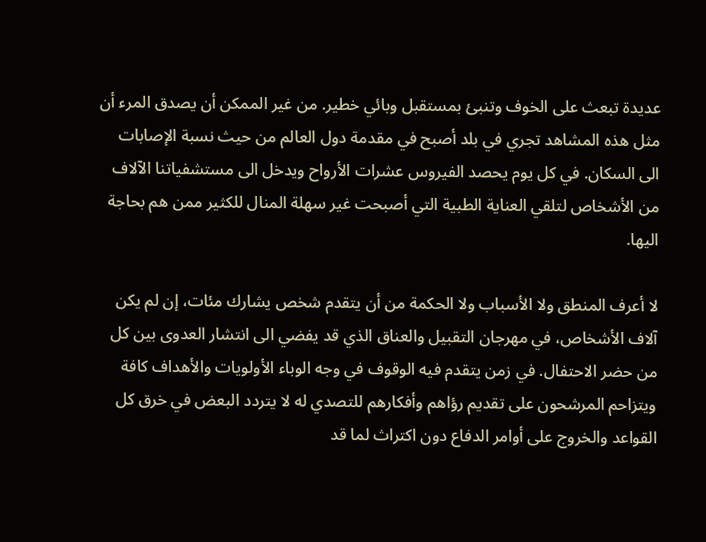عديدة تبعث على الخوف وتنبئ بمستقبل وبائي خطير. من غير الممكن أن يصدق المرء أن مثل هذه المشاهد تجري في بلد أصبح في مقدمة دول العالم من حيث نسبة الإصابات الى السكان. في كل يوم يحصد الفيروس عشرات الأرواح ويدخل الى مستشفياتنا الآلاف من الأشخاص لتلقي العناية الطبية التي أصبحت غير سهلة المنال للكثير ممن هم بحاجة اليها.

لا أعرف المنطق ولا الأسباب ولا الحكمة من أن يتقدم شخص يشارك مئات، إن لم يكن آلاف الأشخاص، في مهرجان التقبيل والعناق الذي قد يفضي الى انتشار العدوى بين كل من حضر الاحتفال. في زمن يتقدم فيه الوقوف في وجه الوباء الأولويات والأهداف كافة ويتزاحم المرشحون على تقديم رؤاهم وأفكارهم للتصدي له لا يتردد البعض في خرق كل القواعد والخروج على أوامر الدفاع دون اكتراث لما قد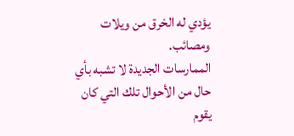يؤدي له الخرق من ويلات ومصائب.
الممارسات الجديدة لا تشبه بأي حال من الأحوال تلك التي كان يقوم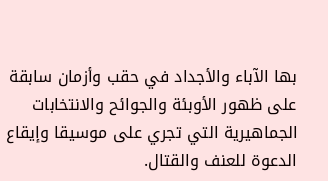بها الآباء والأجداد في حقب وأزمان سابقة على ظهور الأوبئة والجوائح والانتخابات الجماهيرية التي تجري على موسيقا وإيقاع الدعوة للعنف والقتال.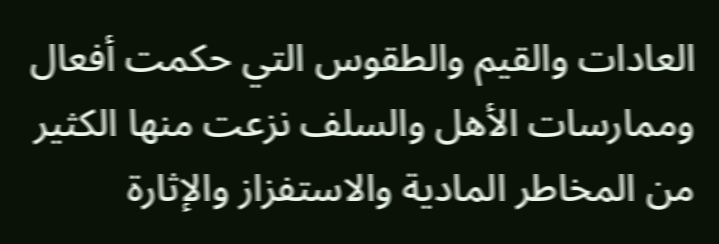العادات والقيم والطقوس التي حكمت أفعال وممارسات الأهل والسلف نزعت منها الكثير من المخاطر المادية والاستفزاز والإثارة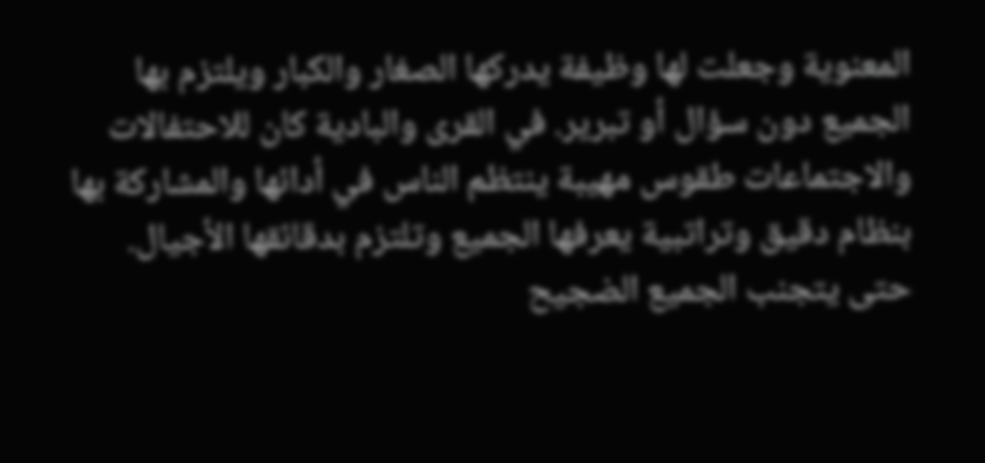المعنوية وجعلت لها وظيفة يدركها الصغار والكبار ويلتزم بها الجميع دون سؤال أو تبرير. في القرى والبادية كان للاحتفالات والاجتماعات طقوس مهيبة ينتظم الناس في أدائها والمشاركة بها بنظام دقيق وتراتبية يعرفها الجميع وتلتزم بدقائقها الأجيال.
حتى يتجنب الجميع الضجيح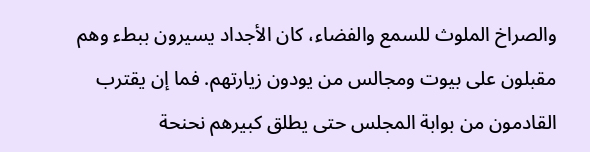والصراخ الملوث للسمع والفضاء، كان الأجداد يسيرون ببطء وهم مقبلون على بيوت ومجالس من يودون زيارتهم. فما إن يقترب القادمون من بوابة المجلس حتى يطلق كبيرهم نحنحة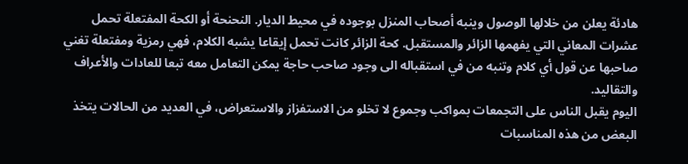هادئة يعلن من خلالها الوصول وينبه أصحاب المنزل بوجوده في محيط الديار. النحنحة أو الكحة المفتعلة تحمل عشرات المعاني التي يفهمها الزائر والمستقبل. كحة الزائر كانت تحمل إيقاعا يشبه الكلام، فهي رمزية ومفتعلة تغني صاحبها عن قول أي كلام وتنبه من في استقباله الى وجود صاحب حاجة يمكن التعامل معه تبعا للعادات والأعراف والتقاليد.
اليوم يقبل الناس على التجمعات بمواكب وجموع لا تخلو من الاستفزاز والاستعراض، في العديد من الحالات يتخذ البعض من هذه المناسبات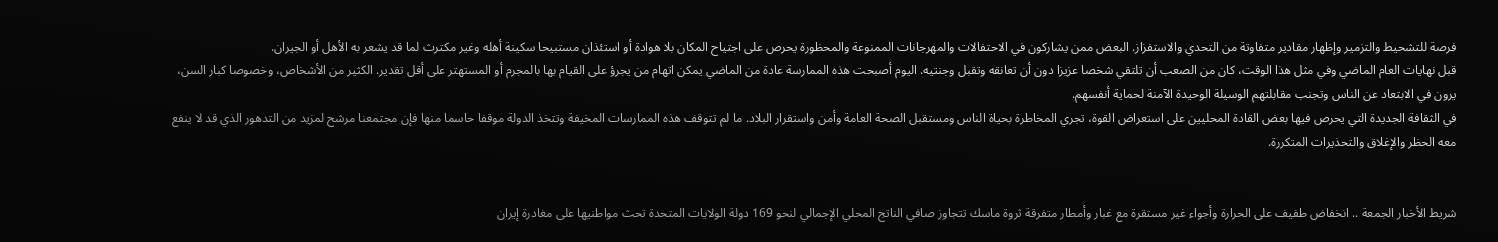فرصة للتشحيط والتزمير وإظهار مقادير متفاوتة من التحدي والاستفزاز. البعض ممن يشاركون في الاحتفالات والمهرجانات الممنوعة والمحظورة يحرص على اجتياح المكان بلا هوادة أو استئذان مستبيحا سكينة أهله وغير مكترث لما قد يشعر به الأهل أو الجيران.
قبل نهايات العام الماضي وفي مثل هذا الوقت، كان من الصعب أن تلتقي شخصا عزيزا دون أن تعانقه وتقبل وجنتيه. اليوم أصبحت هذه الممارسة عادة من الماضي يمكن اتهام من يجرؤ على القيام بها بالمجرم أو المستهتر على أقل تقدير. الكثير من الأشخاص، وخصوصا كبار السن، يرون في الابتعاد عن الناس وتجنب مقابلتهم الوسيلة الوحيدة الآمنة لحماية أنفسهم.
في الثقافة الجديدة التي يحرص فيها بعض القادة المحليين على استعراض القوة، تجري المخاطرة بحياة الناس ومستقبل الصحة العامة وأمن واستقرار البلاد. ما لم تتوقف هذه الممارسات المخيفة وتتخذ الدولة موقفا حاسما منها فإن مجتمعنا مرشح لمزيد من التدهور الذي قد لا ينفع معه الحظر والإغلاق والتحذيرات المتكررة.


شريط الأخبار الجمعة .. انخفاض طفيف على الحرارة وأجواء غير مستقرة مع غبار وأمطار متفرقة ثروة ماسك تتجاوز صافي الناتج المحلي الإجمالي لنحو 169 دولة الولايات المتحدة تحث مواطنيها على مغادرة إيران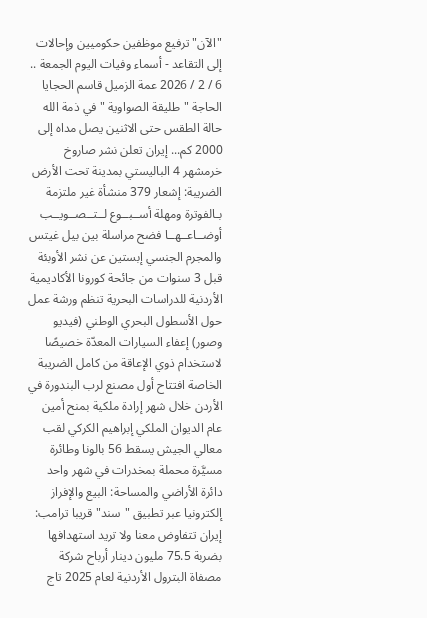"الآن" ترفيع موظفين حكوميين وإحالات إلى التقاعد - أسماء وفيات اليوم الجمعة .. 6 / 2 / 2026 عمة الزميل قاسم الحجايا الحاجة "طليقة الصواوية " في ذمة الله حالة الطقس حتى الاثنين يصل مداه إلى 2000 كم... إيران تعلن نشر صاروخ خرمشهر 4 الباليستي بمدينة تحت الأرض الضريبة: إشعار 379 منشأة غير ملتزمة بـالفوترة ومهلة أســبــوع لــتــصــويــب أوضــاعــهــا فضح مراسلة بين بيل غيتس والمجرم الجنسي إبستين عن نشر الأوبئة قبل 3 سنوات من جائحة كورونا الأكاديمية الأردنية للدراسات البحرية تنظم ورشة عمل حول الأسطول البحري الوطني (فيديو وصور) إعفاء السيارات المعدّة خصيصًا لاستخدام ذوي الإعاقة من كامل الضريبة الخاصة افتتاح أول مصنع لرب البندورة في الأردن خلال شهر إرادة ملكية بمنح أمين عام الديوان الملكي إبراهيم الكركي لقب معالي الجيش يسقط 56 بالونا وطائرة مسيَّرة محملة بمخدرات في شهر واحد دائرة الأراضي والمساحة: البيع والإفراز إلكترونيا عبر تطبيق "سند" قريبا ترامب: إيران تتفاوض معنا ولا تريد استهدافها بضربة 75.5 مليون دينار أرباح شركة مصفاة البترول الأردنية لعام 2025 تاج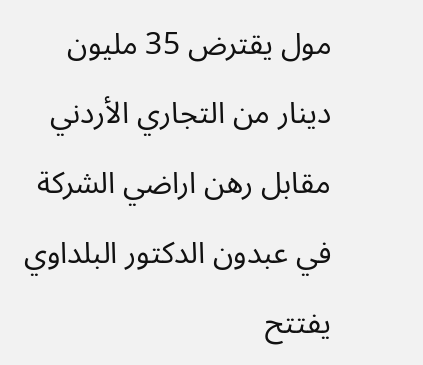مول يقترض 35 مليون دينار من التجاري الأردني مقابل رهن اراضي الشركة في عبدون الدكتور البلداوي يفتتح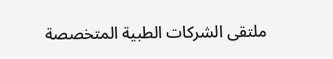ملتقى الشركات الطبية المتخصصة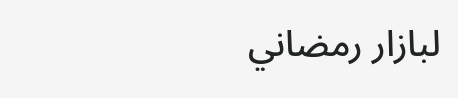لبازار رمضاني